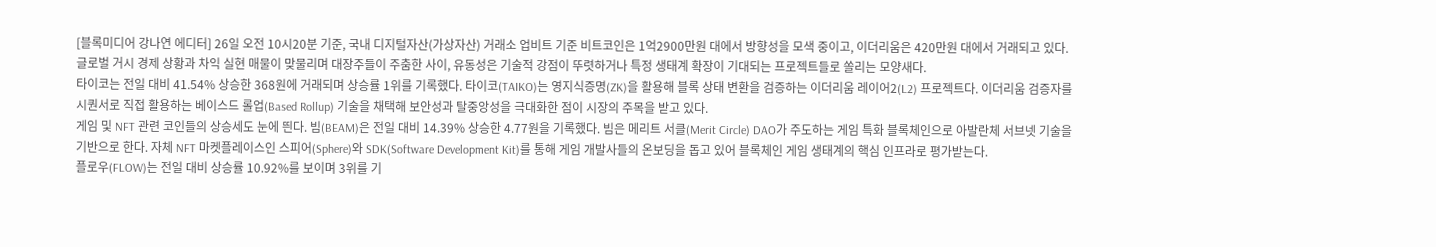[블록미디어 강나연 에디터] 26일 오전 10시20분 기준, 국내 디지털자산(가상자산) 거래소 업비트 기준 비트코인은 1억2900만원 대에서 방향성을 모색 중이고, 이더리움은 420만원 대에서 거래되고 있다. 글로벌 거시 경제 상황과 차익 실현 매물이 맞물리며 대장주들이 주춤한 사이, 유동성은 기술적 강점이 뚜렷하거나 특정 생태계 확장이 기대되는 프로젝트들로 쏠리는 모양새다.
타이코는 전일 대비 41.54% 상승한 368원에 거래되며 상승률 1위를 기록했다. 타이코(TAIKO)는 영지식증명(ZK)을 활용해 블록 상태 변환을 검증하는 이더리움 레이어2(L2) 프로젝트다. 이더리움 검증자를 시퀀서로 직접 활용하는 베이스드 롤업(Based Rollup) 기술을 채택해 보안성과 탈중앙성을 극대화한 점이 시장의 주목을 받고 있다.
게임 및 NFT 관련 코인들의 상승세도 눈에 띈다. 빔(BEAM)은 전일 대비 14.39% 상승한 4.77원을 기록했다. 빔은 메리트 서클(Merit Circle) DAO가 주도하는 게임 특화 블록체인으로 아발란체 서브넷 기술을 기반으로 한다. 자체 NFT 마켓플레이스인 스피어(Sphere)와 SDK(Software Development Kit)를 통해 게임 개발사들의 온보딩을 돕고 있어 블록체인 게임 생태계의 핵심 인프라로 평가받는다.
플로우(FLOW)는 전일 대비 상승률 10.92%를 보이며 3위를 기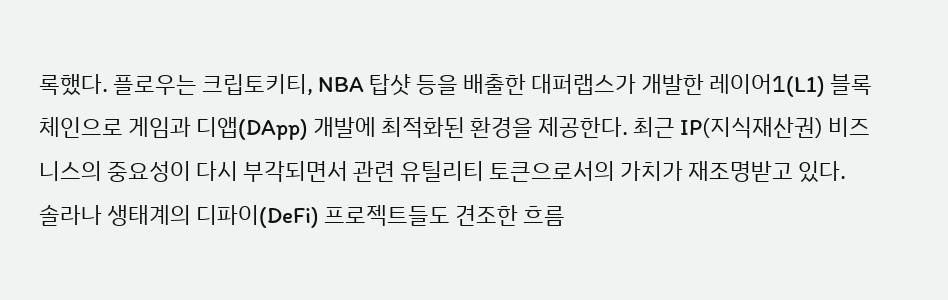록했다. 플로우는 크립토키티, NBA 탑샷 등을 배출한 대퍼랩스가 개발한 레이어1(L1) 블록체인으로 게임과 디앱(DApp) 개발에 최적화된 환경을 제공한다. 최근 IP(지식재산권) 비즈니스의 중요성이 다시 부각되면서 관련 유틸리티 토큰으로서의 가치가 재조명받고 있다.
솔라나 생태계의 디파이(DeFi) 프로젝트들도 견조한 흐름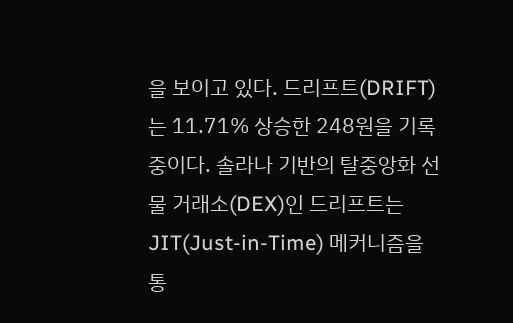을 보이고 있다. 드리프트(DRIFT)는 11.71% 상승한 248원을 기록 중이다. 솔라나 기반의 탈중앙화 선물 거래소(DEX)인 드리프트는 JIT(Just-in-Time) 메커니즘을 통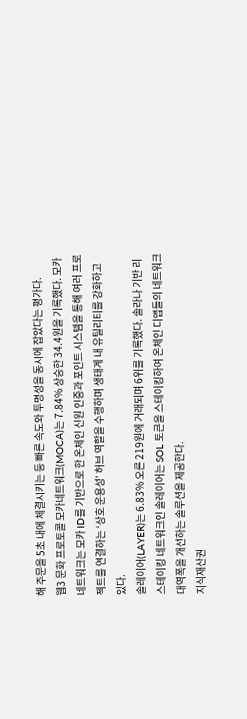해 주문을 5초 내에 체결시키는 등 빠른 속도와 투명성을 동시에 잡았다는 평가다.
웹3 문화 프로토콜 모카네트워크(MOCA)는 7.84% 상승한 34.4원을 기록했다. 모카네트워크는 모카 ID를 기반으로 한 온체인 신원 인증과 포인트 시스템을 통해 여러 프로젝트를 연결하는 ‘상호 운용성’ 허브 역할을 수행하며 생태계 내 유틸리티를 강화하고 있다.
솔레이어(LAYER)는 6.83% 오른 219원에 거래되며 6위를 기록했다. 솔라나 기반 리스테이킹 네트워크인 솔레이어는 SOL 토큰을 스테이킹하여 온체인 디앱들의 네트워크 대역폭을 개선하는 솔루션을 제공한다.
지식재산권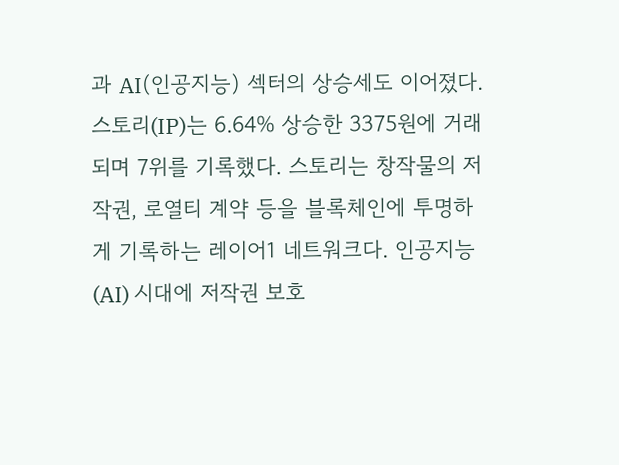과 AI(인공지능) 섹터의 상승세도 이어졌다. 스토리(IP)는 6.64% 상승한 3375원에 거래되며 7위를 기록했다. 스토리는 창작물의 저작권, 로열티 계약 등을 블록체인에 투명하게 기록하는 레이어1 네트워크다. 인공지능(AI) 시대에 저작권 보호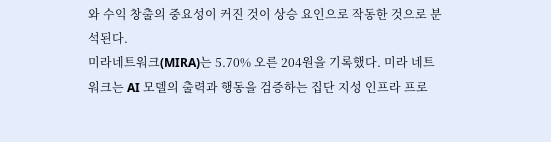와 수익 창출의 중요성이 커진 것이 상승 요인으로 작동한 것으로 분석된다.
미라네트워크(MIRA)는 5.70% 오른 204원을 기록했다. 미라 네트워크는 AI 모델의 출력과 행동을 검증하는 집단 지성 인프라 프로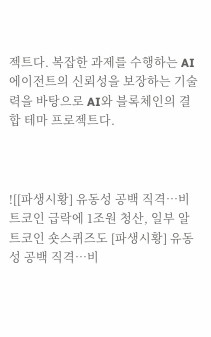젝트다. 복잡한 과제를 수행하는 AI 에이전트의 신뢰성을 보장하는 기술력을 바탕으로 AI와 블록체인의 결합 테마 프로젝트다.



![[파생시황] 유동성 공백 직격…비트코인 급락에 1조원 청산, 일부 알트코인 숏스퀴즈도 [파생시황] 유동성 공백 직격…비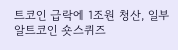트코인 급락에 1조원 청산, 일부 알트코인 숏스퀴즈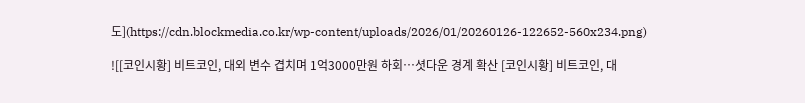도](https://cdn.blockmedia.co.kr/wp-content/uploads/2026/01/20260126-122652-560x234.png)

![[코인시황] 비트코인, 대외 변수 겹치며 1억3000만원 하회…셧다운 경계 확산 [코인시황] 비트코인, 대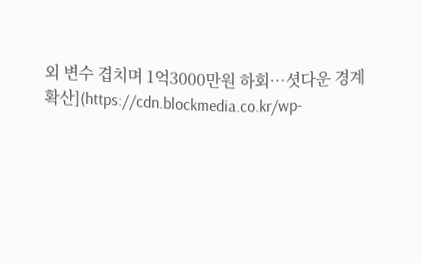외 변수 겹치며 1억3000만원 하회…셧다운 경계 확산](https://cdn.blockmedia.co.kr/wp-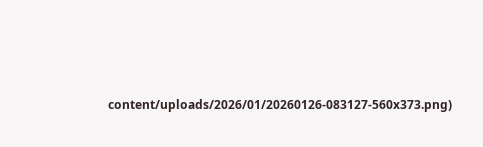content/uploads/2026/01/20260126-083127-560x373.png)